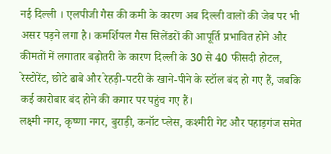नई दिल्ली । एलपीजी गैस की कमी के कारण अब दिल्ली वालों की जेब पर भी असर पड़ने लगा है। कमर्शियल गैस सिलेंडरों की आपूर्ति प्रभावित होने और कीमतों में लगातार बढ़ोतरी के कारण दिल्ली के 30 से 40 फीसदी होटल, रेस्टोरेंट, छोटे ढाबे और रेहड़ी-पटरी के खाने-पीने के स्टॉल बंद हो गए हैं, जबकि कई कारोबार बंद होने की कगार पर पहुंच गए हैं।
लक्ष्मी नगर, कृष्णा नगर, बुराड़ी, कनॉट प्लेस, कश्मीरी गेट और पहाड़गंज समेत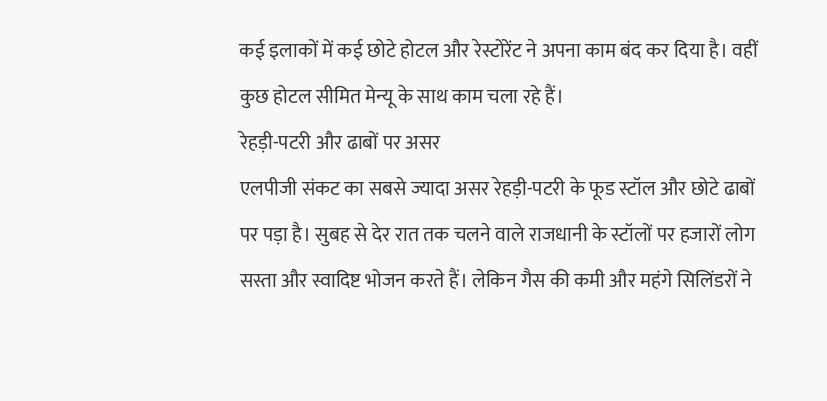कई इलाकों में कई छोटे होटल और रेस्टोरेंट ने अपना काम बंद कर दिया है। वहीं कुछ होटल सीमित मेन्यू के साथ काम चला रहे हैं।
रेहड़ी-पटरी और ढाबों पर असर
एलपीजी संकट का सबसे ज्यादा असर रेहड़ी-पटरी के फूड स्टॉल और छोटे ढाबों पर पड़ा है। सुबह से देर रात तक चलने वाले राजधानी के स्टॉलों पर हजारों लोग सस्ता और स्वादिष्ट भोजन करते हैं। लेकिन गैस की कमी और महंगे सिलिंडरों ने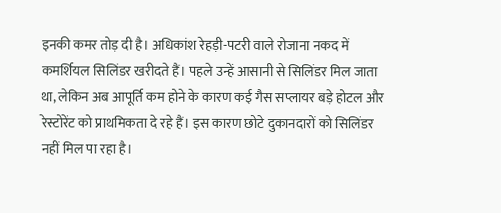इनकी कमर तोड़ दी है। अधिकांश रेहड़ी-पटरी वाले रोजाना नकद में कमर्शियल सिलिंडर खरीदते हैं। पहले उन्हें आसानी से सिलिंडर मिल जाता था, लेकिन अब आपूर्ति कम होने के कारण कई गैस सप्लायर बड़े होटल और रेस्टोरेंट को प्राथमिकता दे रहे हैं। इस कारण छोटे दुकानदारों को सिलिंडर नहीं मिल पा रहा है।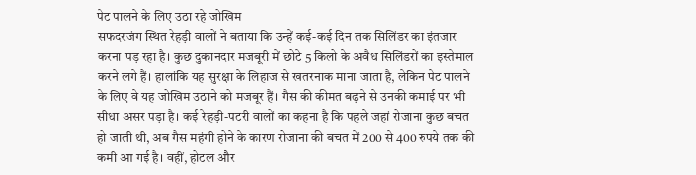पेट पालने के लिए उठा रहे जोखिम
सफदरजंग स्थित रेहड़ी वालों ने बताया कि उन्हें कई-कई दिन तक सिलिंडर का इंतजार करना पड़ रहा है। कुछ दुकानदार मजबूरी में छोटे 5 किलो के अवैध सिलिंडरों का इस्तेमाल करने लगे हैं। हालांकि यह सुरक्षा के लिहाज से खतरनाक माना जाता है, लेकिन पेट पालने के लिए वे यह जोखिम उठाने को मजबूर हैं। गैस की कीमत बढ़ने से उनकी कमाई पर भी सीधा असर पड़ा है। कई रेहड़ी-पटरी वालों का कहना है कि पहले जहां रोजाना कुछ बचत हो जाती थी, अब गैस महंगी होने के कारण रोजाना की बचत में 200 से 400 रुपये तक की कमी आ गई है। वहीं, होटल और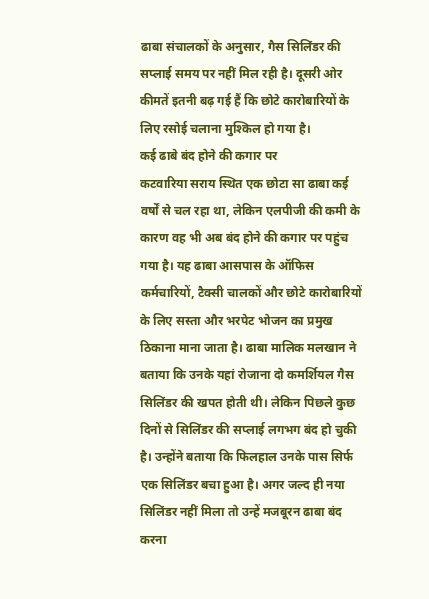ढाबा संचालकों के अनुसार, गैस सिलिंडर की सप्लाई समय पर नहीं मिल रही है। दूसरी ओर कीमतें इतनी बढ़ गई हैं कि छोटे कारोबारियों के लिए रसोई चलाना मुश्किल हो गया है।
कई ढाबे बंद होने की कगार पर
कटवारिया सराय स्थित एक छोटा सा ढाबा कई वर्षों से चल रहा था, लेकिन एलपीजी की कमी के कारण वह भी अब बंद होने की कगार पर पहुंच गया है। यह ढाबा आसपास के ऑफिस कर्मचारियों, टैक्सी चालकों और छोटे कारोबारियों के लिए सस्ता और भरपेट भोजन का प्रमुख ठिकाना माना जाता है। ढाबा मालिक मलखान ने बताया कि उनके यहां रोजाना दो कमर्शियल गैस सिलिंडर की खपत होती थी। लेकिन पिछले कुछ दिनों से सिलिंडर की सप्लाई लगभग बंद हो चुकी है। उन्होंने बताया कि फिलहाल उनके पास सिर्फ एक सिलिंडर बचा हुआ है। अगर जल्द ही नया सिलिंडर नहीं मिला तो उन्हें मजबूरन ढाबा बंद करना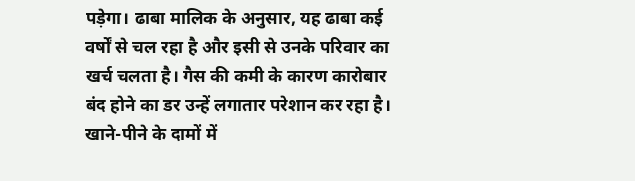पड़ेगा। ढाबा मालिक के अनुसार, यह ढाबा कई वर्षों से चल रहा है और इसी से उनके परिवार का खर्च चलता है। गैस की कमी के कारण कारोबार बंद होने का डर उन्हें लगातार परेशान कर रहा है।
खाने-पीने के दामों में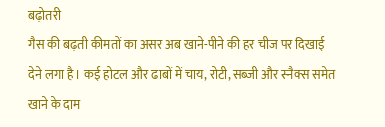बढ़ोतरी
गैस की बढ़ती कीमतों का असर अब खाने-पीने की हर चीज पर दिखाई देने लगा है। कई होटल और ढाबों में चाय, रोटी, सब्जी और स्नैक्स समेत खाने के दाम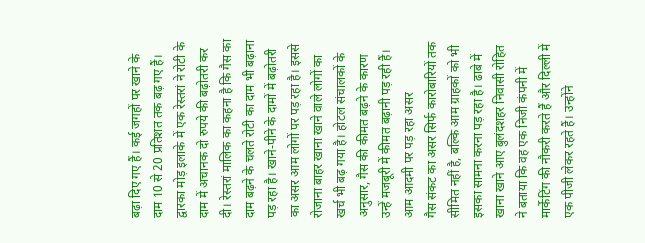बढ़ा दिए गए हैं। कई जगहों पर खाने के दाम 10 से 20 प्रतिशत तक बढ़ गए हैं। द्वारका मोड़ इलाके में एक रेस्तरां ने रोटी के दाम में अचानक दो रुपये की बढ़ोतरी कर दी। रेस्तरां मालिक का कहना है कि गैस का दाम बढ़ने के चलते रोटी का दाम भी बढ़ाना पड़ रहा है। खाने-पीने के दामों में बढ़ोतरी का असर आम लोगों पर पड़ रहा है। इससे रोजाना बाहर खाना खाने वाले लोगों का खर्च भी बढ़ गया है। होटल संचालकों के अनुसार, गैस की कीमत बढ़ने के कारण उन्हें मजबूरी में कीमत बढ़ानी पड़ रही हैं।
आम आदमी पर पड़ रहा असर
गैस संकट का असर सिर्फ कारोबारियों तक सीमित नहीं है, बल्कि आम ग्राहकों को भी इसका सामना करना पड़ रहा है। ढाबे में खाना खाने आए बुलंदशहर निवासी रोहित ने बताया कि वह एक निजी कंपनी में मार्केटिंग की नौकरी करते हैं और दिल्ली में एक पीजी लेकर रहते हैं। उन्होंने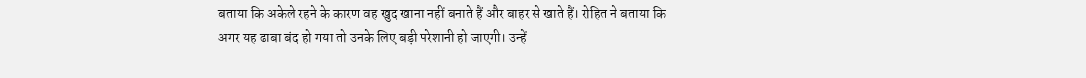बताया कि अकेले रहने के कारण वह खुद खाना नहीं बनाते हैं और बाहर से खाते हैं। रोहित ने बताया कि अगर यह ढाबा बंद हो गया तो उनके लिए बड़ी परेशानी हो जाएगी। उन्हें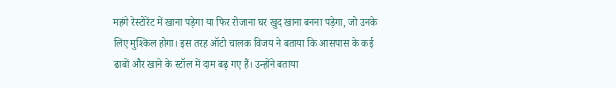महंगे रेस्टोरेंट में खाना पड़ेगा या फिर रोजाना घर खुद खाना बनना पड़ेगा, जो उनके लिए मुश्किल होगा। इस तरह ऑटो चालक विजय ने बताया कि आसपास के कई ढाबों और खाने के स्टॉल में दाम बढ़ गए हैं। उन्होंने बताया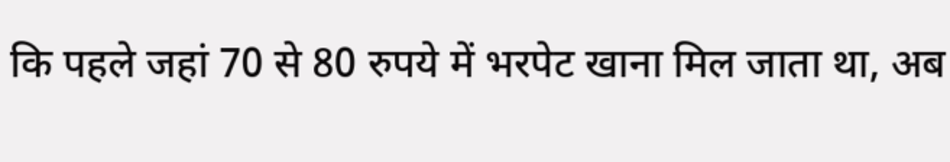कि पहले जहां 70 से 80 रुपये में भरपेट खाना मिल जाता था, अब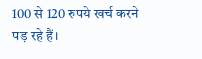100 से 120 रुपये खर्च करने पड़ रहे हैं।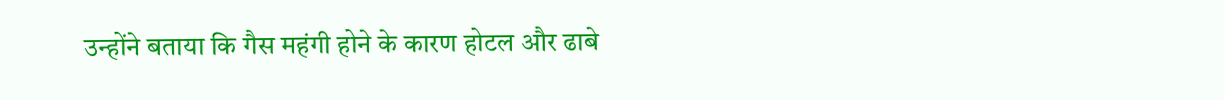उन्होंने बताया कि गैस महंगी होने के कारण होटल और ढाबे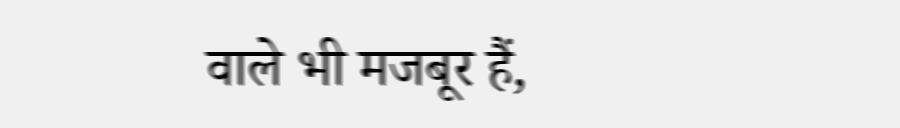वाले भी मजबूर हैं,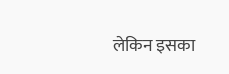लेकिन इसका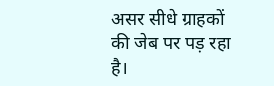असर सीधे ग्राहकों की जेब पर पड़ रहा है।